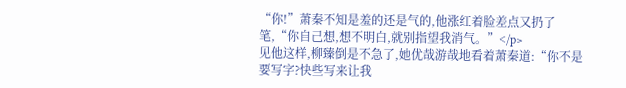“你!”萧秦不知是羞的还是气的,他涨红着脸差点又扔了笔,“你自己想,想不明白,就别指望我消气。”</p>
见他这样,柳臻倒是不急了,她优哉游哉地看着萧秦道:“你不是要写字?快些写来让我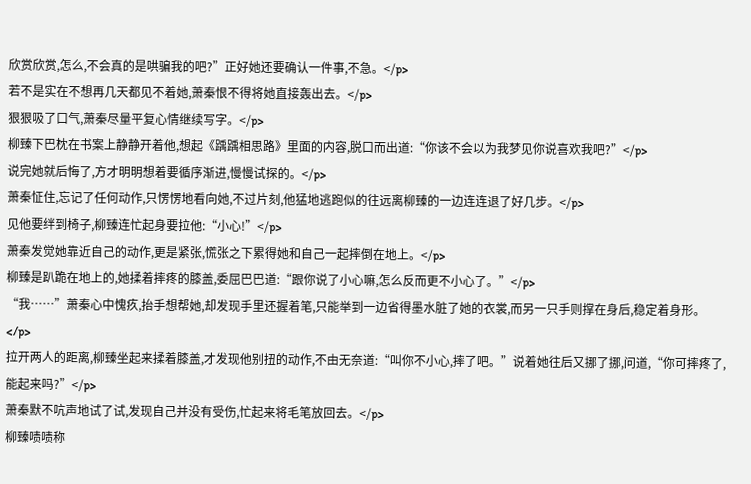欣赏欣赏,怎么,不会真的是哄骗我的吧?”正好她还要确认一件事,不急。</p>
若不是实在不想再几天都见不着她,萧秦恨不得将她直接轰出去。</p>
狠狠吸了口气,萧秦尽量平复心情继续写字。</p>
柳臻下巴枕在书案上静静开着他,想起《踽踽相思路》里面的内容,脱口而出道:“你该不会以为我梦见你说喜欢我吧?”</p>
说完她就后悔了,方才明明想着要循序渐进,慢慢试探的。</p>
萧秦怔住,忘记了任何动作,只愣愣地看向她,不过片刻,他猛地逃跑似的往远离柳臻的一边连连退了好几步。</p>
见他要绊到椅子,柳臻连忙起身要拉他:“小心!”</p>
萧秦发觉她靠近自己的动作,更是紧张,慌张之下累得她和自己一起摔倒在地上。</p>
柳臻是趴跪在地上的,她揉着摔疼的膝盖,委屈巴巴道:“跟你说了小心嘛,怎么反而更不小心了。”</p>
“我……”萧秦心中愧疚,抬手想帮她,却发现手里还握着笔,只能举到一边省得墨水脏了她的衣裳,而另一只手则撑在身后,稳定着身形。</p>
拉开两人的距离,柳臻坐起来揉着膝盖,才发现他别扭的动作,不由无奈道:“叫你不小心,摔了吧。”说着她往后又挪了挪,问道,“你可摔疼了,能起来吗?”</p>
萧秦默不吭声地试了试,发现自己并没有受伤,忙起来将毛笔放回去。</p>
柳臻啧啧称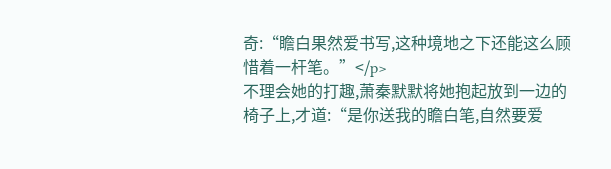奇:“瞻白果然爱书写,这种境地之下还能这么顾惜着一杆笔。”</p>
不理会她的打趣,萧秦默默将她抱起放到一边的椅子上,才道:“是你送我的瞻白笔,自然要爱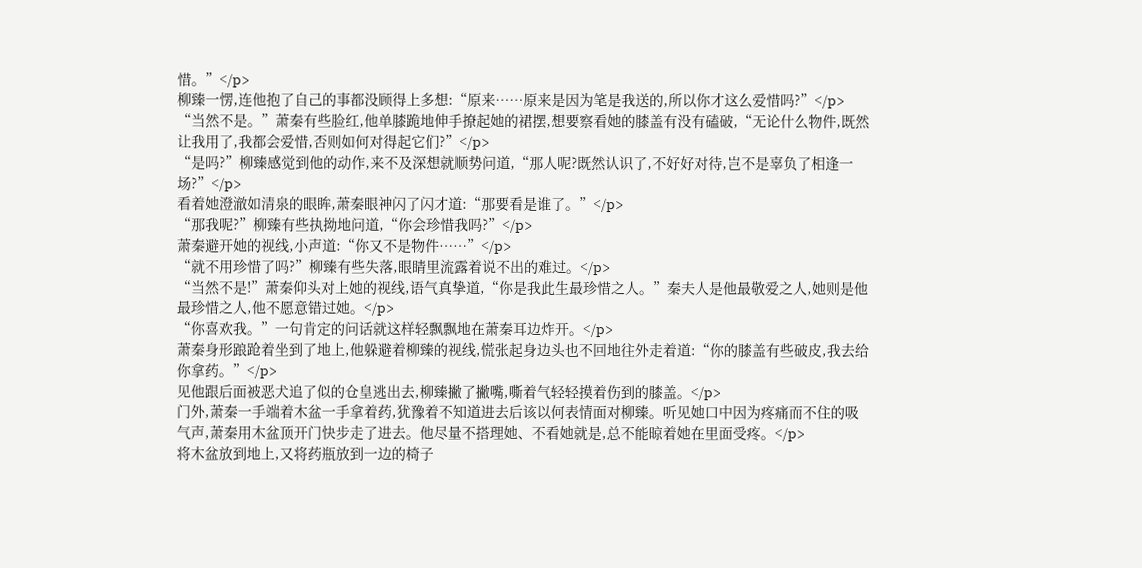惜。”</p>
柳臻一愣,连他抱了自己的事都没顾得上多想:“原来……原来是因为笔是我送的,所以你才这么爱惜吗?”</p>
“当然不是。”萧秦有些脸红,他单膝跪地伸手撩起她的裙摆,想要察看她的膝盖有没有磕破,“无论什么物件,既然让我用了,我都会爱惜,否则如何对得起它们?”</p>
“是吗?”柳臻感觉到他的动作,来不及深想就顺势问道,“那人呢?既然认识了,不好好对待,岂不是辜负了相逢一场?”</p>
看着她澄澈如清泉的眼眸,萧秦眼神闪了闪才道:“那要看是谁了。”</p>
“那我呢?”柳臻有些执拗地问道,“你会珍惜我吗?”</p>
萧秦避开她的视线,小声道:“你又不是物件……”</p>
“就不用珍惜了吗?”柳臻有些失落,眼睛里流露着说不出的难过。</p>
“当然不是!”萧秦仰头对上她的视线,语气真挚道,“你是我此生最珍惜之人。”秦夫人是他最敬爱之人,她则是他最珍惜之人,他不愿意错过她。</p>
“你喜欢我。”一句肯定的问话就这样轻飘飘地在萧秦耳边炸开。</p>
萧秦身形踉跄着坐到了地上,他躲避着柳臻的视线,慌张起身边头也不回地往外走着道:“你的膝盖有些破皮,我去给你拿药。”</p>
见他跟后面被恶犬追了似的仓皇逃出去,柳臻撇了撇嘴,嘶着气轻轻摸着伤到的膝盖。</p>
门外,萧秦一手端着木盆一手拿着药,犹豫着不知道进去后该以何表情面对柳臻。听见她口中因为疼痛而不住的吸气声,萧秦用木盆顶开门快步走了进去。他尽量不搭理她、不看她就是,总不能晾着她在里面受疼。</p>
将木盆放到地上,又将药瓶放到一边的椅子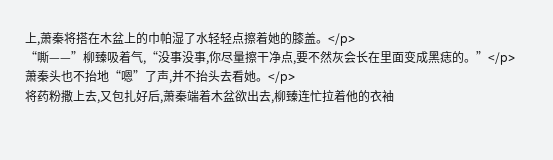上,萧秦将搭在木盆上的巾帕湿了水轻轻点擦着她的膝盖。</p>
“嘶——”柳臻吸着气,“没事没事,你尽量擦干净点,要不然灰会长在里面变成黑痣的。”</p>
萧秦头也不抬地“嗯”了声,并不抬头去看她。</p>
将药粉撒上去,又包扎好后,萧秦端着木盆欲出去,柳臻连忙拉着他的衣袖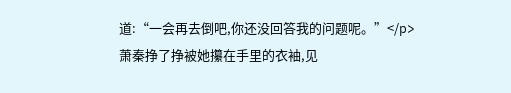道:“一会再去倒吧,你还没回答我的问题呢。”</p>
萧秦挣了挣被她攥在手里的衣袖,见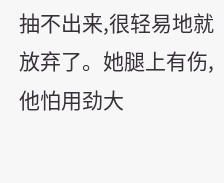抽不出来,很轻易地就放弃了。她腿上有伤,他怕用劲大